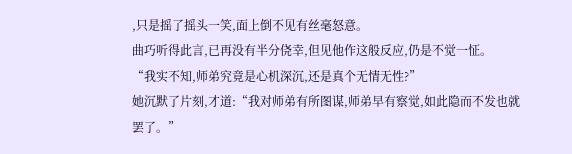,只是摇了摇头一笑,面上倒不见有丝毫怒意。
曲巧听得此言,已再没有半分侥幸,但见他作这般反应,仍是不觉一怔。
“我实不知,师弟究竟是心机深沉,还是真个无情无性?”
她沉默了片刻,才道:“我对师弟有所图谋,师弟早有察觉,如此隐而不发也就罢了。”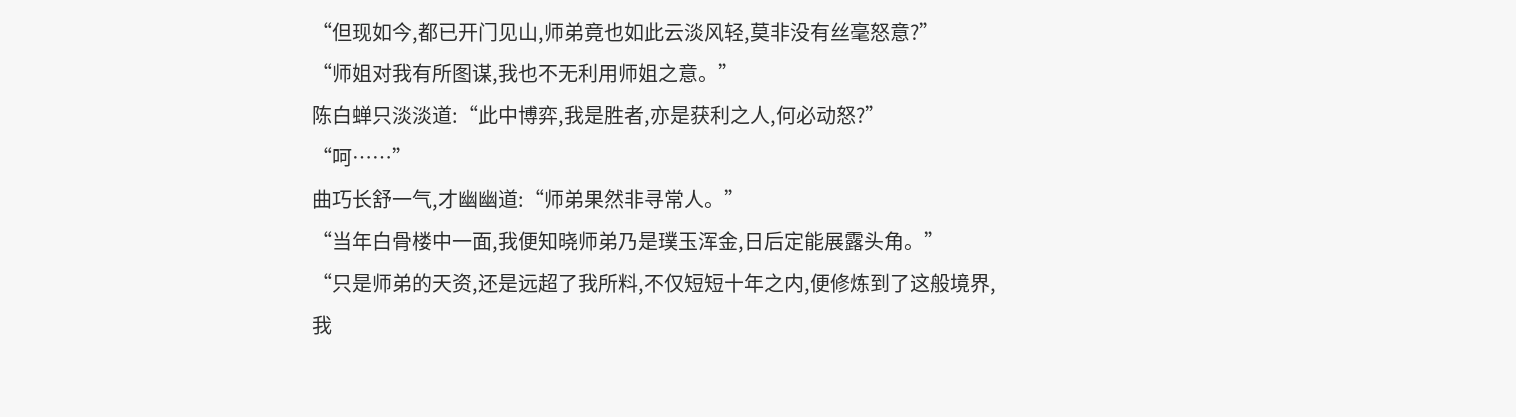“但现如今,都已开门见山,师弟竟也如此云淡风轻,莫非没有丝毫怒意?”
“师姐对我有所图谋,我也不无利用师姐之意。”
陈白蝉只淡淡道:“此中博弈,我是胜者,亦是获利之人,何必动怒?”
“呵……”
曲巧长舒一气,才幽幽道:“师弟果然非寻常人。”
“当年白骨楼中一面,我便知晓师弟乃是璞玉浑金,日后定能展露头角。”
“只是师弟的天资,还是远超了我所料,不仅短短十年之内,便修炼到了这般境界,我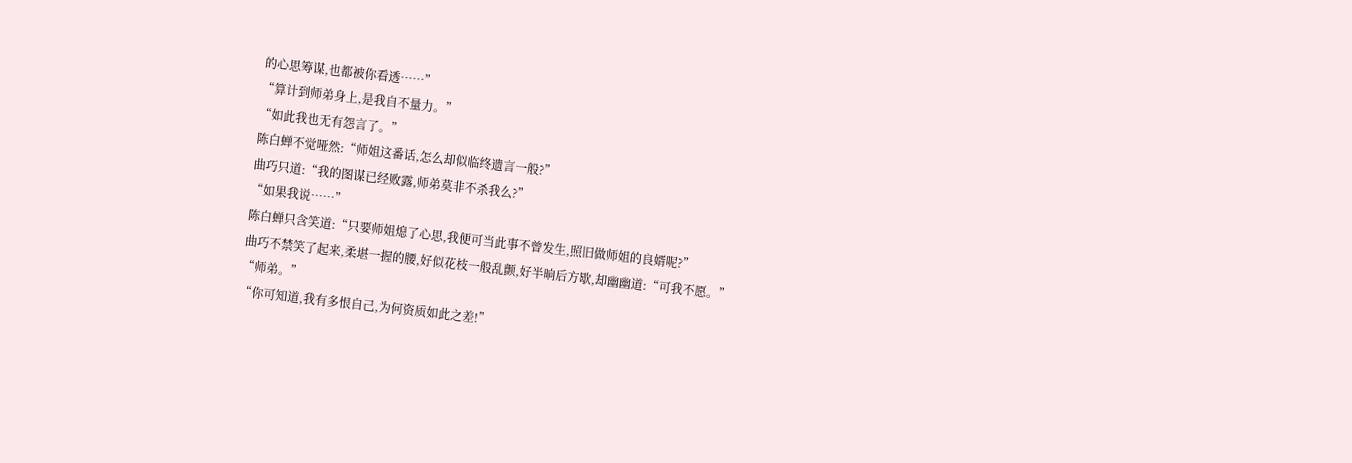的心思筹谋,也都被你看透……”
“算计到师弟身上,是我自不量力。”
“如此我也无有怨言了。”
陈白蝉不觉哑然:“师姐这番话,怎么却似临终遗言一般?”
曲巧只道:“我的图谋已经败露,师弟莫非不杀我么?”
“如果我说……”
陈白蝉只含笑道:“只要师姐熄了心思,我便可当此事不曾发生,照旧做师姐的良婿呢?”
曲巧不禁笑了起来,柔堪一握的腰,好似花枝一般乱颤,好半晌后方歇,却幽幽道:“可我不愿。”
“师弟。”
“你可知道,我有多恨自己,为何资质如此之差!”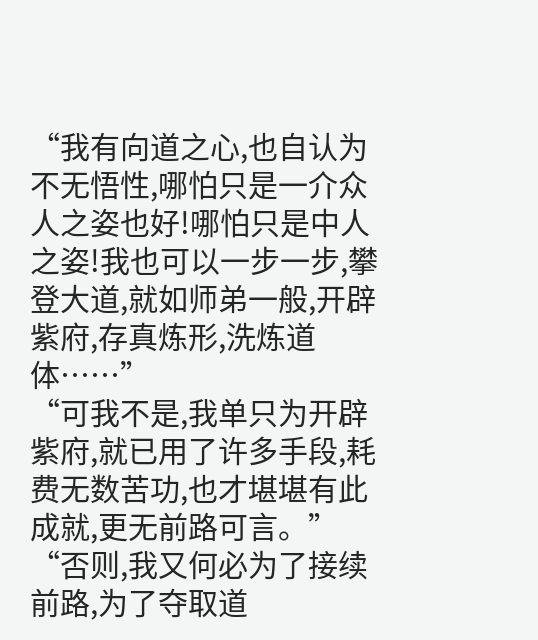“我有向道之心,也自认为不无悟性,哪怕只是一介众人之姿也好!哪怕只是中人之姿!我也可以一步一步,攀登大道,就如师弟一般,开辟紫府,存真炼形,洗炼道体……”
“可我不是,我单只为开辟紫府,就已用了许多手段,耗费无数苦功,也才堪堪有此成就,更无前路可言。”
“否则,我又何必为了接续前路,为了夺取道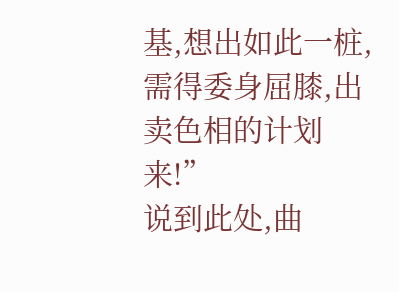基,想出如此一桩,需得委身屈膝,出卖色相的计划来!”
说到此处,曲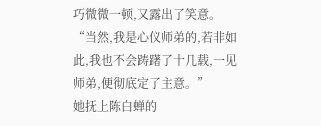巧微微一顿,又露出了笑意。
“当然,我是心仪师弟的,若非如此,我也不会踌躇了十几载,一见师弟,便彻底定了主意。”
她抚上陈白蝉的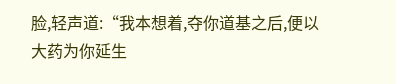脸,轻声道:“我本想着,夺你道基之后,便以大药为你延生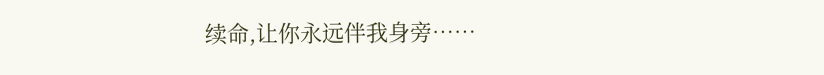续命,让你永远伴我身旁……